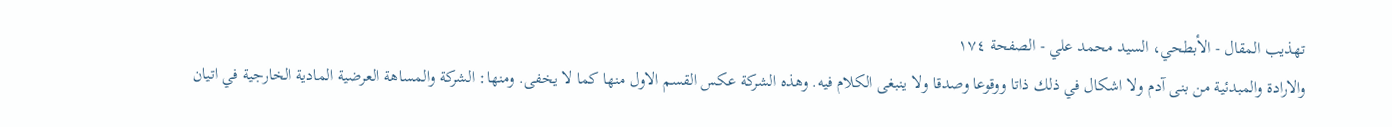تهذيب المقال - الأبطحي، السيد محمد علي - الصفحة ١٧٤
والارادة والمبدئية من بنى آدم ولا اشكال في ذلك ذاتا ووقوعا وصدقا ولا ينبغى الكلام فيه. وهذه الشركة عكس القسم الاول منها كما لا يخفى. ومنها: الشركة والمساهة العرضية المادية الخارجية في اتيان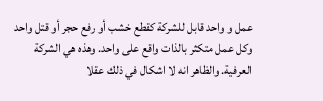عمل و واحد قابل للشركة كقطع خشب أو رفع حجر أو قتل واحد وكل عمل متكثر بالذات واقع على واحد. وهذه هي الشركة العرفية. والظاهر انه لا اشكال في ذلك عقلا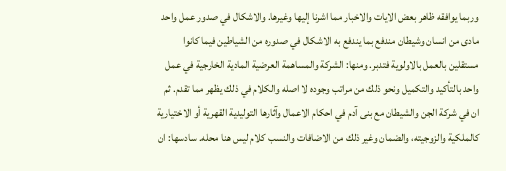وربما يوافقه ظاهر بعض الايات والاخبار مما اشرنا إليها وغيرها. والاشكال في صدور عمل واحد مادى من انسان وشيطان مندفع بما يندفع به الاشكال في صدوره من الشياطين فيما كانوا مستقلين بالعمل بالاولوية فتدبر. ومنها: الشركة والمساهمة العرضية المادية الخارجية في عمل واحد بالتأكيد والتكميل ونحو ذلك من مراتب وجوده لا اصله والكلام في ذلك يظهر مما تقدم. ثم ان في شركة الجن والشيطان مع بنى آدم في احكام الاعمال وآثارها التوليدية القهرية أو الاختيارية كالملكية والزوجيته، والضمان وغير ذلك من الاضافات والنسب كلام ليس هنا محله. سادسها: ان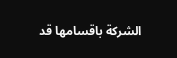الشركة باقسامها قد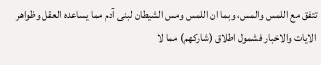تتفق مع اللمس والمس، وبما ان اللمس ومس الشيطان لبنى آدم مما يساعده العقل وظواهر الايات والاخبار فشمول اطلاق (شاركهم) مما لا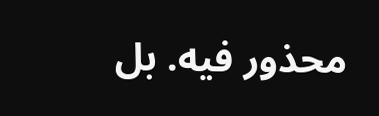محذور فيه. بل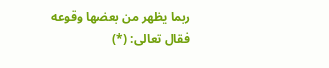ربما يظهر من بعضها وقوعه فقال تعالى: (*)